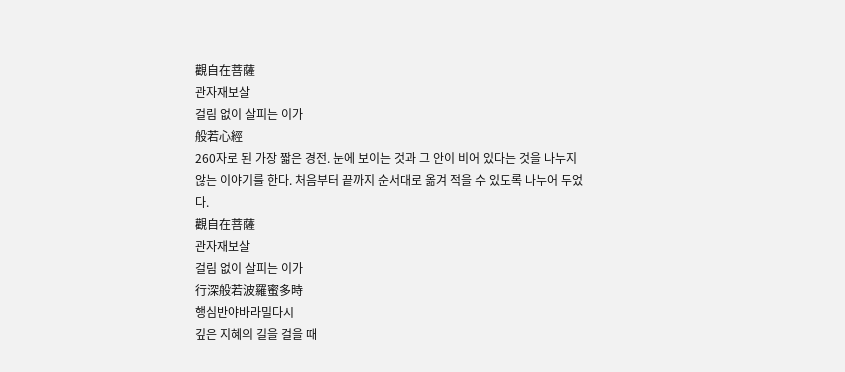觀自在菩薩
관자재보살
걸림 없이 살피는 이가
般若心經
260자로 된 가장 짧은 경전. 눈에 보이는 것과 그 안이 비어 있다는 것을 나누지 않는 이야기를 한다. 처음부터 끝까지 순서대로 옮겨 적을 수 있도록 나누어 두었다.
觀自在菩薩
관자재보살
걸림 없이 살피는 이가
行深般若波羅蜜多時
행심반야바라밀다시
깊은 지혜의 길을 걸을 때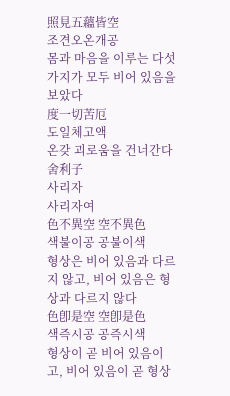照見五蘊皆空
조견오온개공
몸과 마음을 이루는 다섯 가지가 모두 비어 있음을 보았다
度一切苦厄
도일체고액
온갖 괴로움을 건너간다
舍利子
사리자
사리자여
色不異空 空不異色
색불이공 공불이색
형상은 비어 있음과 다르지 않고, 비어 있음은 형상과 다르지 않다
色卽是空 空卽是色
색즉시공 공즉시색
형상이 곧 비어 있음이고, 비어 있음이 곧 형상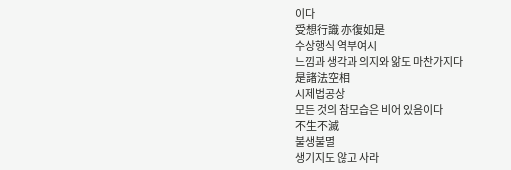이다
受想行識 亦復如是
수상행식 역부여시
느낌과 생각과 의지와 앎도 마찬가지다
是諸法空相
시제법공상
모든 것의 참모습은 비어 있음이다
不生不滅
불생불멸
생기지도 않고 사라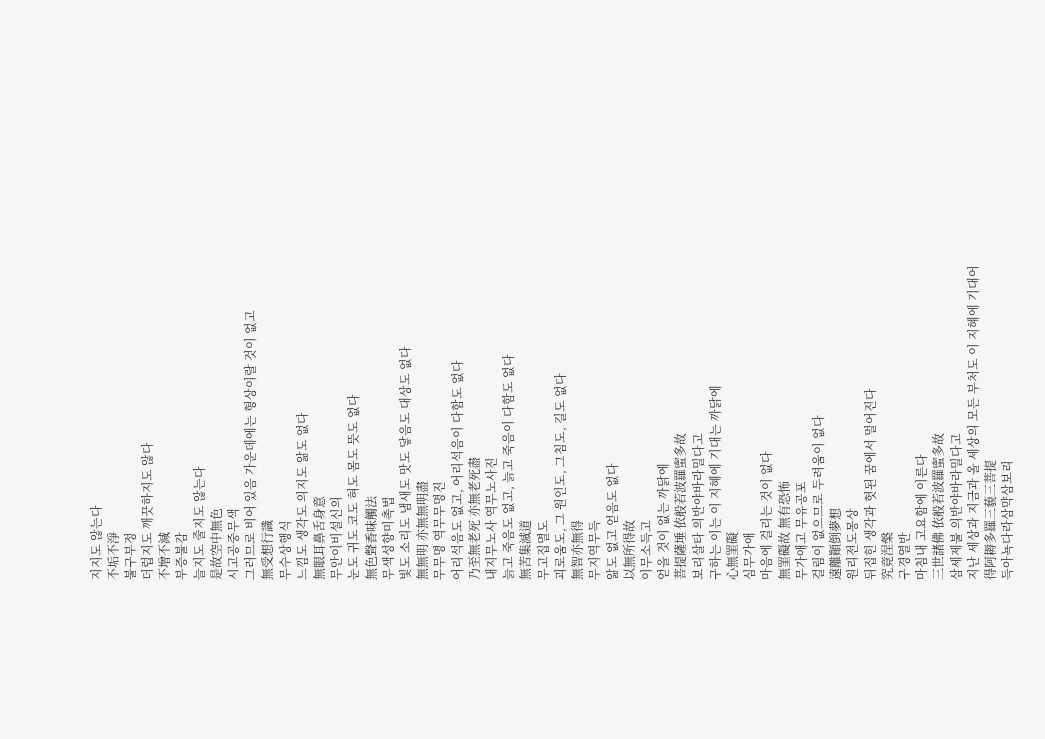지지도 않는다
不垢不淨
불구부정
더럽지도 깨끗하지도 않다
不增不減
부증불감
늘지도 줄지도 않는다
是故空中無色
시고공중무색
그러므로 비어 있음 가운데에는 형상이랄 것이 없고
無受想行識
무수상행식
느낌도 생각도 의지도 앎도 없다
無眼耳鼻舌身意
무안이비설신의
눈도 귀도 코도 혀도 몸도 뜻도 없다
無色聲香味觸法
무색성향미촉법
빛도 소리도 냄새도 맛도 닿음도 대상도 없다
無無明 亦無無明盡
무무명 역무무명진
어리석음도 없고, 어리석음이 다함도 없다
乃至無老死 亦無老死盡
내지무노사 역무노사진
늙고 죽음도 없고, 늙고 죽음이 다함도 없다
無苦集滅道
무고집멸도
괴로움도, 그 원인도, 그침도, 길도 없다
無智亦無得
무지역무득
앎도 없고 얻음도 없다
以無所得故
이무소득고
얻을 것이 없는 까닭에
菩提薩埵 依般若波羅蜜多故
보리살타 의반야바라밀다고
구하는 이는 이 지혜에 기대는 까닭에
心無罣礙
심무가애
마음에 걸리는 것이 없다
無罣礙故 無有恐怖
무가애고 무유공포
걸림이 없으므로 두려움이 없다
遠離顚倒夢想
원리전도몽상
뒤집힌 생각과 헛된 꿈에서 멀어진다
究竟涅槃
구경열반
마침내 고요함에 이른다
三世諸佛 依般若波羅蜜多故
삼세제불 의반야바라밀다고
지난 세상과 지금과 올 세상의 모든 부처도 이 지혜에 기대어
得阿耨多羅三藐三菩提
득아뇩다라삼먁삼보리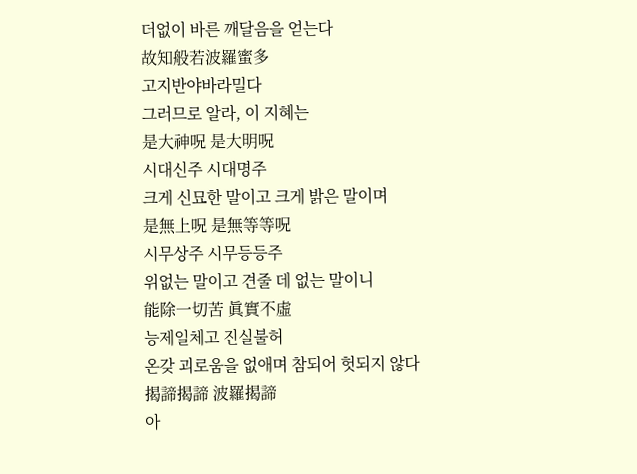더없이 바른 깨달음을 얻는다
故知般若波羅蜜多
고지반야바라밀다
그러므로 알라, 이 지혜는
是大神呪 是大明呪
시대신주 시대명주
크게 신묘한 말이고 크게 밝은 말이며
是無上呪 是無等等呪
시무상주 시무등등주
위없는 말이고 견줄 데 없는 말이니
能除一切苦 眞實不虛
능제일체고 진실불허
온갖 괴로움을 없애며 참되어 헛되지 않다
揭諦揭諦 波羅揭諦
아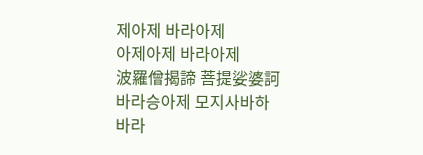제아제 바라아제
아제아제 바라아제
波羅僧揭諦 菩提娑婆訶
바라승아제 모지사바하
바라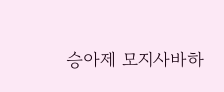승아제 모지사바하